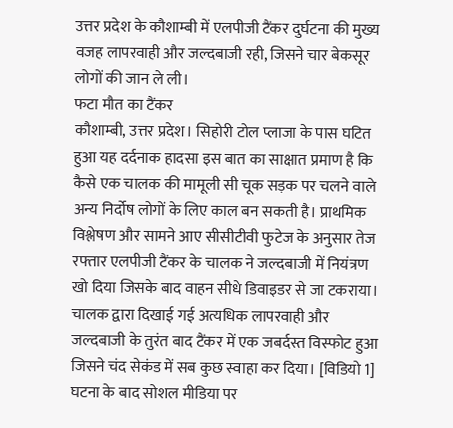उत्तर प्रदेश के कौशाम्बी में एलपीजी टैंकर दुर्घटना की मुख्य वजह लापरवाही और जल्दबाजी रही, जिसने चार बेकसूर लोगों की जान ले ली।
फटा मौत का टैंकर
कौशाम्बी, उत्तर प्रदेश। सिहोरी टोल प्लाजा के पास घटित हुआ यह दर्दनाक हादसा इस बात का साक्षात प्रमाण है कि कैसे एक चालक की मामूली सी चूक सड़क पर चलने वाले अन्य निर्दोष लोगों के लिए काल बन सकती है। प्राथमिक विश्लेषण और सामने आए सीसीटीवी फुटेज के अनुसार तेज रफ्तार एलपीजी टैंकर के चालक ने जल्दबाजी में नियंत्रण खो दिया जिसके बाद वाहन सीधे डिवाइडर से जा टकराया। चालक द्वारा दिखाई गई अत्यधिक लापरवाही और जल्दबाजी के तुरंत बाद टैंकर में एक जबर्दस्त विस्फोट हुआ जिसने चंद सेकंड में सब कुछ स्वाहा कर दिया। [विडियो 1]
घटना के बाद सोशल मीडिया पर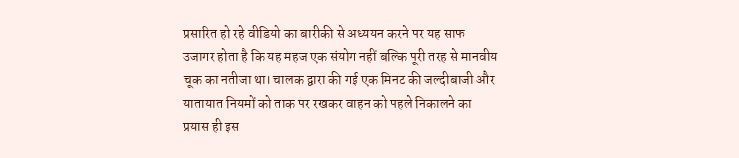प्रसारित हो रहे वीडियो का बारीकी से अध्ययन करने पर यह साफ उजागर होता है कि यह महज एक संयोग नहीं बल्कि पूरी तरह से मानवीय चूक का नतीजा था। चालक द्वारा की गई एक मिनट की जल्दीबाजी और यातायात नियमों को ताक पर रखकर वाहन को पहले निकालने का प्रयास ही इस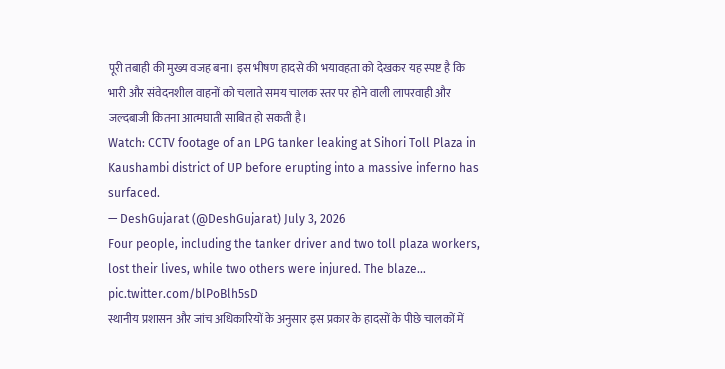पूरी तबाही की मुख्य वजह बना। इस भीषण हादसे की भयावहता को देखकर यह स्पष्ट है कि भारी और संवेदनशील वाहनों को चलाते समय चालक स्तर पर होने वाली लापरवाही और जल्दबाजी कितना आत्मघाती साबित हो सकती है।
Watch: CCTV footage of an LPG tanker leaking at Sihori Toll Plaza in Kaushambi district of UP before erupting into a massive inferno has surfaced.
— DeshGujarat (@DeshGujarat) July 3, 2026
Four people, including the tanker driver and two toll plaza workers, lost their lives, while two others were injured. The blaze… pic.twitter.com/blPoBlh5sD
स्थानीय प्रशासन और जांच अधिकारियों के अनुसार इस प्रकार के हादसों के पीछे चालकों में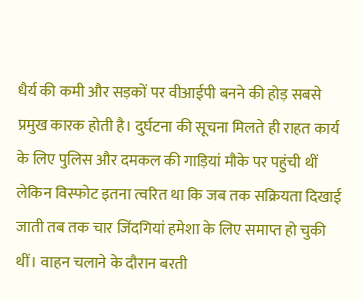धैर्य की कमी और सड़कों पर वीआईपी बनने की होड़ सबसे प्रमुख कारक होती है। दुर्घटना की सूचना मिलते ही राहत कार्य के लिए पुलिस और दमकल की गाड़ियां मौके पर पहुंची थीं लेकिन विस्फोट इतना त्वरित था कि जब तक सक्रियता दिखाई जाती तब तक चार जिंदगियां हमेशा के लिए समाप्त हो चुकी थीं। वाहन चलाने के दौरान बरती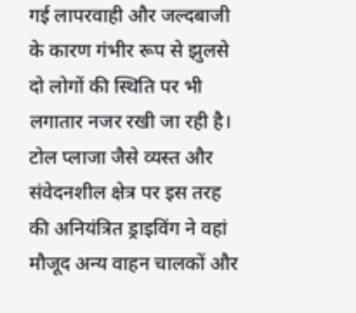गई लापरवाही और जल्दबाजी के कारण गंभीर रूप से झुलसे दो लोगों की स्थिति पर भी लगातार नजर रखी जा रही है।
टोल प्लाजा जैसे व्यस्त और संवेदनशील क्षेत्र पर इस तरह की अनियंत्रित ड्राइविंग ने वहां मौजूद अन्य वाहन चालकों और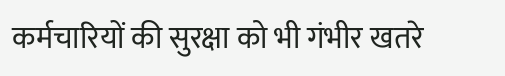कर्मचारियों की सुरक्षा को भी गंभीर खतरे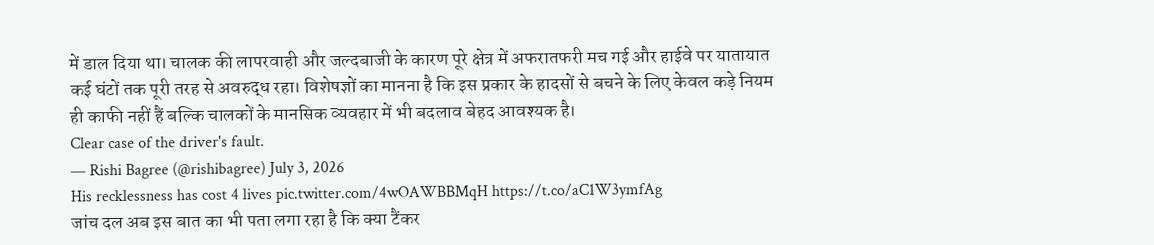में डाल दिया था। चालक की लापरवाही और जल्दबाजी के कारण पूरे क्षेत्र में अफरातफरी मच गई और हाईवे पर यातायात कई घंटों तक पूरी तरह से अवरुद्ध रहा। विशेषज्ञों का मानना है कि इस प्रकार के हादसों से बचने के लिए केवल कड़े नियम ही काफी नहीं हैं बल्कि चालकों के मानसिक व्यवहार में भी बदलाव बेहद आवश्यक है।
Clear case of the driver's fault.
— Rishi Bagree (@rishibagree) July 3, 2026
His recklessness has cost 4 lives pic.twitter.com/4wOAWBBMqH https://t.co/aC1W3ymfAg
जांच दल अब इस बात का भी पता लगा रहा है कि क्या टैंकर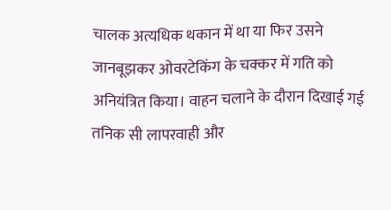चालक अत्यधिक थकान में था या फिर उसने जानबूझकर ओवरटेकिंग के चक्कर में गति को अनियंत्रित किया। वाहन चलाने के दौरान दिखाई गई तनिक सी लापरवाही और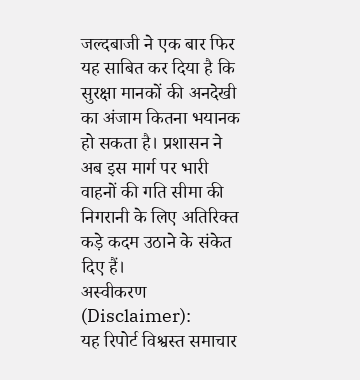जल्दबाजी ने एक बार फिर यह साबित कर दिया है कि सुरक्षा मानकों की अनदेखी का अंजाम कितना भयानक हो सकता है। प्रशासन ने अब इस मार्ग पर भारी वाहनों की गति सीमा की निगरानी के लिए अतिरिक्त कड़े कदम उठाने के संकेत दिए हैं।
अस्वीकरण (Disclaimer):
यह रिपोर्ट विश्वस्त समाचार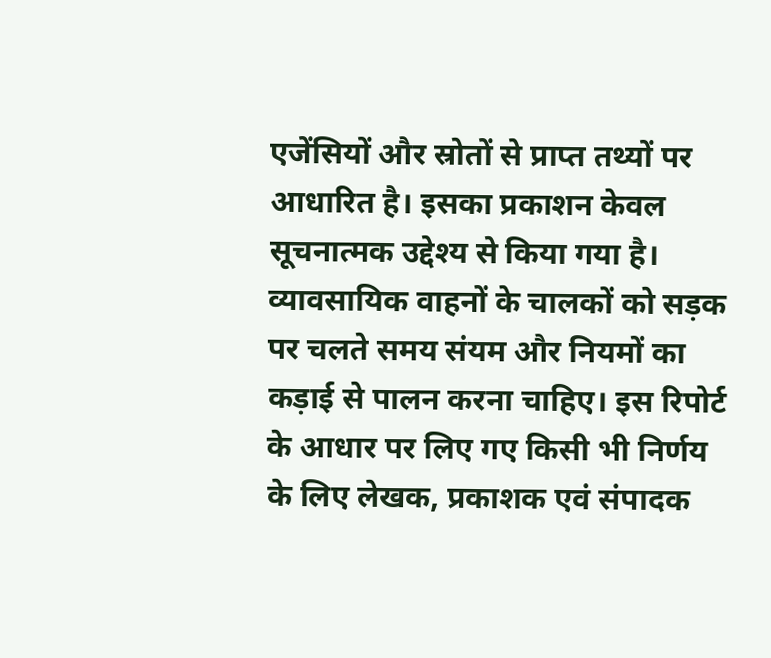एजेंसियों और स्रोतों से प्राप्त तथ्यों पर आधारित है। इसका प्रकाशन केवल सूचनात्मक उद्देश्य से किया गया है। व्यावसायिक वाहनों के चालकों को सड़क पर चलते समय संयम और नियमों का कड़ाई से पालन करना चाहिए। इस रिपोर्ट के आधार पर लिए गए किसी भी निर्णय के लिए लेखक, प्रकाशक एवं संपादक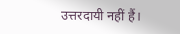उत्तरदायी नहीं हैं।